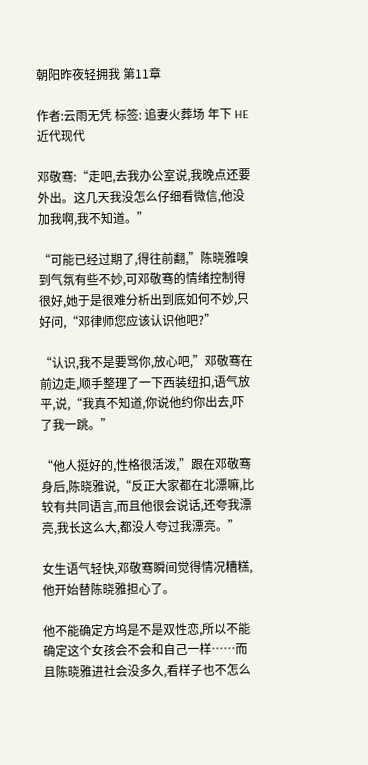朝阳昨夜轻拥我 第11章

作者:云雨无凭 标签: 追妻火葬场 年下 HE 近代现代

邓敬骞:“走吧,去我办公室说,我晚点还要外出。这几天我没怎么仔细看微信,他没加我啊,我不知道。”

“可能已经过期了,得往前翻,”陈晓雅嗅到气氛有些不妙,可邓敬骞的情绪控制得很好,她于是很难分析出到底如何不妙,只好问,“邓律师您应该认识他吧?”

“认识,我不是要骂你,放心吧,”邓敬骞在前边走,顺手整理了一下西装纽扣,语气放平,说,“我真不知道,你说他约你出去,吓了我一跳。”

“他人挺好的,性格很活泼,”跟在邓敬骞身后,陈晓雅说,“反正大家都在北漂嘛,比较有共同语言,而且他很会说话,还夸我漂亮,我长这么大,都没人夸过我漂亮。”

女生语气轻快,邓敬骞瞬间觉得情况糟糕,他开始替陈晓雅担心了。

他不能确定方坞是不是双性恋,所以不能确定这个女孩会不会和自己一样……而且陈晓雅进社会没多久,看样子也不怎么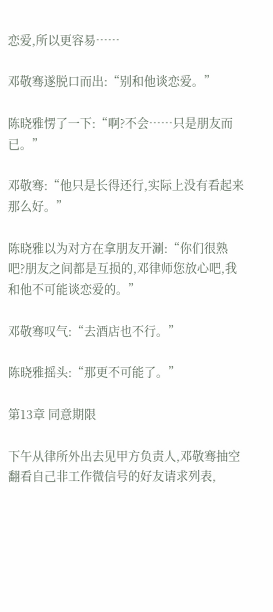恋爱,所以更容易……

邓敬骞遂脱口而出:“别和他谈恋爱。”

陈晓雅愣了一下:“啊?不会……只是朋友而已。”

邓敬骞:“他只是长得还行,实际上没有看起来那么好。”

陈晓雅以为对方在拿朋友开涮:“你们很熟吧?朋友之间都是互损的,邓律师您放心吧,我和他不可能谈恋爱的。”

邓敬骞叹气:“去酒店也不行。”

陈晓雅摇头:“那更不可能了。”

第13章 同意期限

下午从律所外出去见甲方负责人,邓敬骞抽空翻看自己非工作微信号的好友请求列表,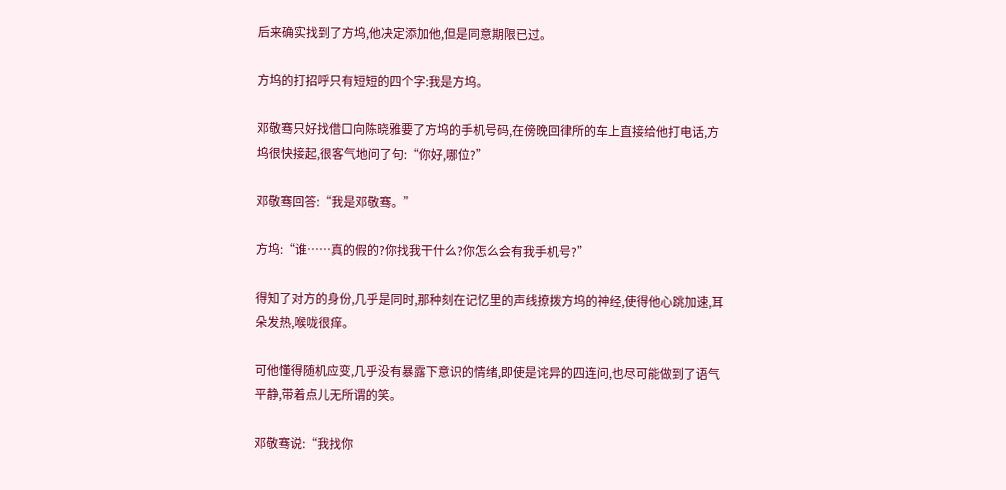后来确实找到了方坞,他决定添加他,但是同意期限已过。

方坞的打招呼只有短短的四个字:我是方坞。

邓敬骞只好找借口向陈晓雅要了方坞的手机号码,在傍晚回律所的车上直接给他打电话,方坞很快接起,很客气地问了句:“你好,哪位?”

邓敬骞回答:“我是邓敬骞。”

方坞:“谁……真的假的?你找我干什么?你怎么会有我手机号?”

得知了对方的身份,几乎是同时,那种刻在记忆里的声线撩拨方坞的神经,使得他心跳加速,耳朵发热,喉咙很痒。

可他懂得随机应变,几乎没有暴露下意识的情绪,即使是诧异的四连问,也尽可能做到了语气平静,带着点儿无所谓的笑。

邓敬骞说:“我找你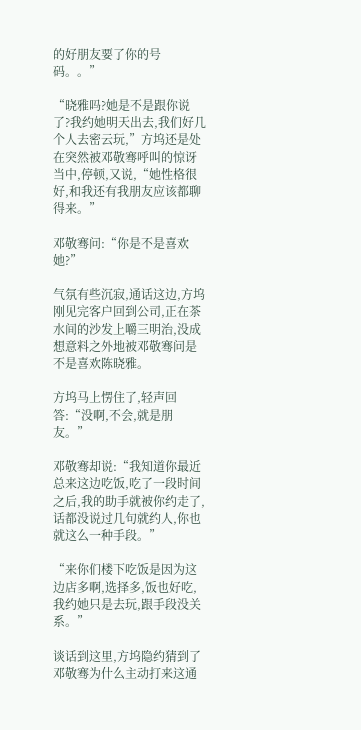的好朋友要了你的号码。。”

“晓雅吗?她是不是跟你说了?我约她明天出去,我们好几个人去密云玩,”方坞还是处在突然被邓敬骞呼叫的惊讶当中,停顿,又说,“她性格很好,和我还有我朋友应该都聊得来。”

邓敬骞问:“你是不是喜欢她?”

气氛有些沉寂,通话这边,方坞刚见完客户回到公司,正在茶水间的沙发上嚼三明治,没成想意料之外地被邓敬骞问是不是喜欢陈晓雅。

方坞马上愣住了,轻声回答:“没啊,不会,就是朋友。”

邓敬骞却说:“我知道你最近总来这边吃饭,吃了一段时间之后,我的助手就被你约走了,话都没说过几句就约人,你也就这么一种手段。”

“来你们楼下吃饭是因为这边店多啊,选择多,饭也好吃,我约她只是去玩,跟手段没关系。”

谈话到这里,方坞隐约猜到了邓敬骞为什么主动打来这通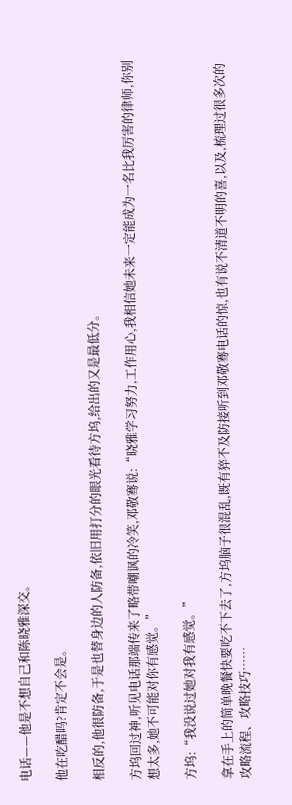电话——他是不想自己和陈晓雅深交。

他在吃醋吗?肯定不会是。

相反的,他很防备,于是也替身边的人防备,依旧用打分的眼光看待方坞,给出的又是最低分。

方坞回过神,听见电话那端传来了略带嘲讽的冷笑,邓敬骞说:“晓雅学习努力,工作用心,我相信她未来一定能成为一名比我厉害的律师,你别想太多,她不可能对你有感觉。”

方坞:“我没说过她对我有感觉。”

拿在手上的简单晚餐快要吃不下去了,方坞脑子很混乱,既有猝不及防接听到邓敬骞电话的惊,也有说不清道不明的喜,以及,梳理过很多次的攻略流程、攻略技巧……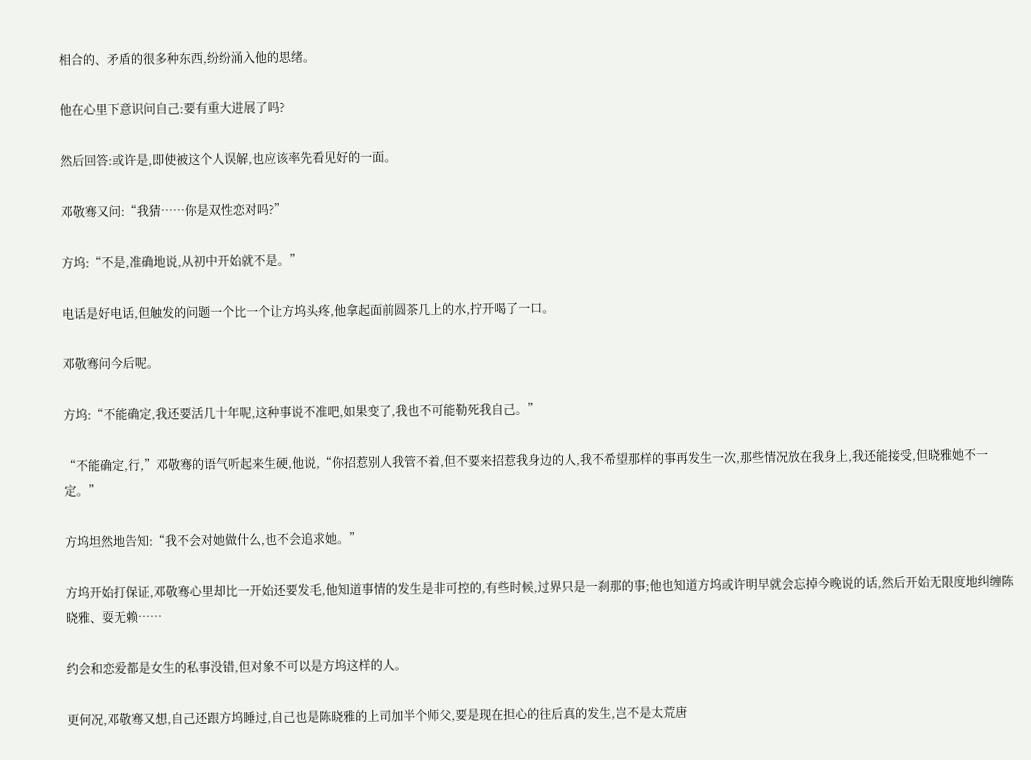相合的、矛盾的很多种东西,纷纷涌入他的思绪。

他在心里下意识问自己:要有重大进展了吗?

然后回答:或许是,即使被这个人误解,也应该率先看见好的一面。

邓敬骞又问:“我猜……你是双性恋对吗?”

方坞:“不是,准确地说,从初中开始就不是。”

电话是好电话,但触发的问题一个比一个让方坞头疼,他拿起面前圆茶几上的水,拧开喝了一口。

邓敬骞问今后呢。

方坞:“不能确定,我还要活几十年呢,这种事说不准吧,如果变了,我也不可能勒死我自己。”

“不能确定,行,”邓敬骞的语气听起来生硬,他说,“你招惹别人我管不着,但不要来招惹我身边的人,我不希望那样的事再发生一次,那些情况放在我身上,我还能接受,但晓雅她不一定。”

方坞坦然地告知:“我不会对她做什么,也不会追求她。”

方坞开始打保证,邓敬骞心里却比一开始还要发毛,他知道事情的发生是非可控的,有些时候,过界只是一刹那的事;他也知道方坞或许明早就会忘掉今晚说的话,然后开始无限度地纠缠陈晓雅、耍无赖……

约会和恋爱都是女生的私事没错,但对象不可以是方坞这样的人。

更何况,邓敬骞又想,自己还跟方坞睡过,自己也是陈晓雅的上司加半个师父,要是现在担心的往后真的发生,岂不是太荒唐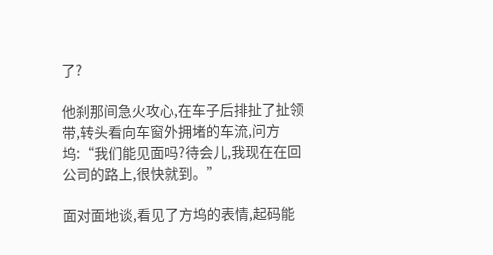了?

他刹那间急火攻心,在车子后排扯了扯领带,转头看向车窗外拥堵的车流,问方坞:“我们能见面吗?待会儿,我现在在回公司的路上,很快就到。”

面对面地谈,看见了方坞的表情,起码能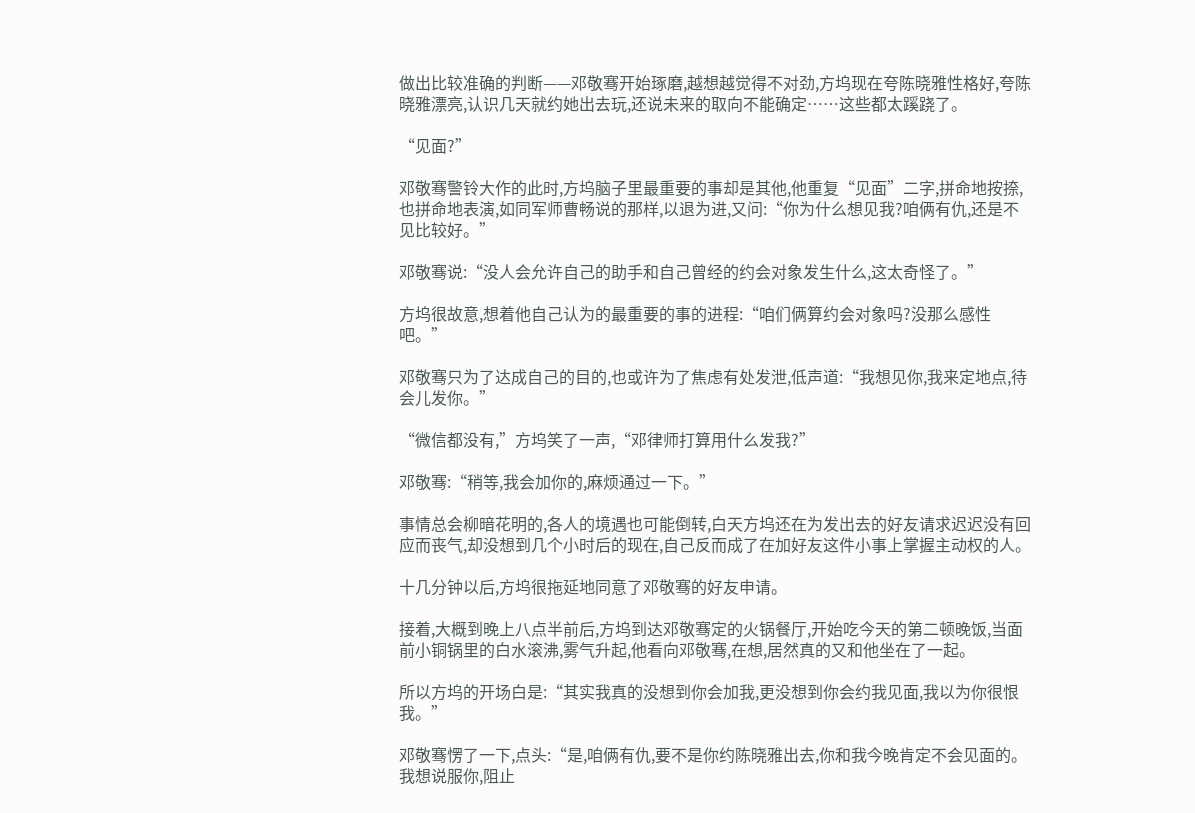做出比较准确的判断——邓敬骞开始琢磨,越想越觉得不对劲,方坞现在夸陈晓雅性格好,夸陈晓雅漂亮,认识几天就约她出去玩,还说未来的取向不能确定……这些都太蹊跷了。

“见面?”

邓敬骞警铃大作的此时,方坞脑子里最重要的事却是其他,他重复“见面”二字,拼命地按捺,也拼命地表演,如同军师曹畅说的那样,以退为进,又问:“你为什么想见我?咱俩有仇,还是不见比较好。”

邓敬骞说:“没人会允许自己的助手和自己曾经的约会对象发生什么,这太奇怪了。”

方坞很故意,想着他自己认为的最重要的事的进程:“咱们俩算约会对象吗?没那么感性吧。”

邓敬骞只为了达成自己的目的,也或许为了焦虑有处发泄,低声道:“我想见你,我来定地点,待会儿发你。”

“微信都没有,”方坞笑了一声,“邓律师打算用什么发我?”

邓敬骞:“稍等,我会加你的,麻烦通过一下。”

事情总会柳暗花明的,各人的境遇也可能倒转,白天方坞还在为发出去的好友请求迟迟没有回应而丧气,却没想到几个小时后的现在,自己反而成了在加好友这件小事上掌握主动权的人。

十几分钟以后,方坞很拖延地同意了邓敬骞的好友申请。

接着,大概到晚上八点半前后,方坞到达邓敬骞定的火锅餐厅,开始吃今天的第二顿晚饭,当面前小铜锅里的白水滚沸,雾气升起,他看向邓敬骞,在想,居然真的又和他坐在了一起。

所以方坞的开场白是:“其实我真的没想到你会加我,更没想到你会约我见面,我以为你很恨我。”

邓敬骞愣了一下,点头:“是,咱俩有仇,要不是你约陈晓雅出去,你和我今晚肯定不会见面的。我想说服你,阻止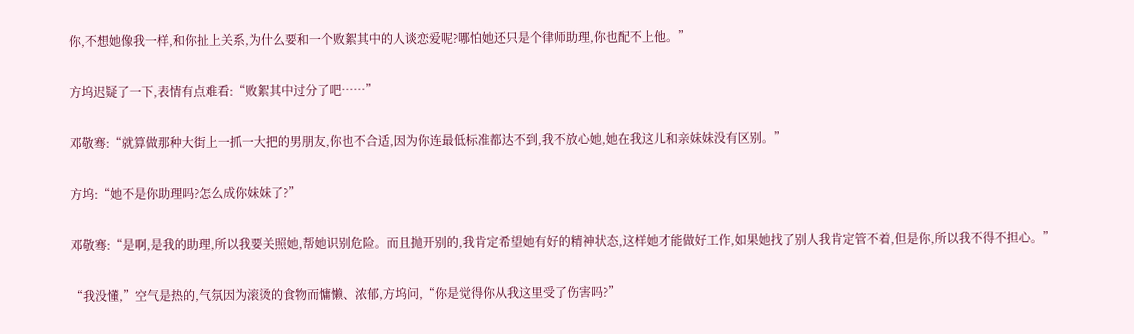你,不想她像我一样,和你扯上关系,为什么要和一个败絮其中的人谈恋爱呢?哪怕她还只是个律师助理,你也配不上他。”

方坞迟疑了一下,表情有点难看:“败絮其中过分了吧……”

邓敬骞:“就算做那种大街上一抓一大把的男朋友,你也不合适,因为你连最低标准都达不到,我不放心她,她在我这儿和亲妹妹没有区别。”

方坞:“她不是你助理吗?怎么成你妹妹了?”

邓敬骞:“是啊,是我的助理,所以我要关照她,帮她识别危险。而且抛开别的,我肯定希望她有好的精神状态,这样她才能做好工作,如果她找了别人我肯定管不着,但是你,所以我不得不担心。”

“我没懂,”空气是热的,气氛因为滚烫的食物而慵懒、浓郁,方坞问,“你是觉得你从我这里受了伤害吗?”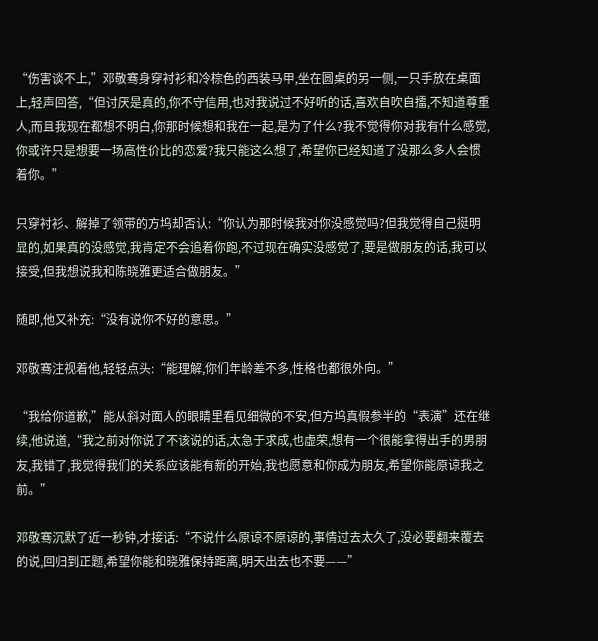“伤害谈不上,”邓敬骞身穿衬衫和冷棕色的西装马甲,坐在圆桌的另一侧,一只手放在桌面上,轻声回答,“但讨厌是真的,你不守信用,也对我说过不好听的话,喜欢自吹自擂,不知道尊重人,而且我现在都想不明白,你那时候想和我在一起,是为了什么?我不觉得你对我有什么感觉,你或许只是想要一场高性价比的恋爱?我只能这么想了,希望你已经知道了没那么多人会惯着你。”

只穿衬衫、解掉了领带的方坞却否认:“你认为那时候我对你没感觉吗?但我觉得自己挺明显的,如果真的没感觉,我肯定不会追着你跑,不过现在确实没感觉了,要是做朋友的话,我可以接受,但我想说我和陈晓雅更适合做朋友。”

随即,他又补充:“没有说你不好的意思。”

邓敬骞注视着他,轻轻点头:“能理解,你们年龄差不多,性格也都很外向。”

“我给你道歉,”能从斜对面人的眼睛里看见细微的不安,但方坞真假参半的“表演”还在继续,他说道,“我之前对你说了不该说的话,太急于求成,也虚荣,想有一个很能拿得出手的男朋友,我错了,我觉得我们的关系应该能有新的开始,我也愿意和你成为朋友,希望你能原谅我之前。”

邓敬骞沉默了近一秒钟,才接话:“不说什么原谅不原谅的,事情过去太久了,没必要翻来覆去的说,回归到正题,希望你能和晓雅保持距离,明天出去也不要——”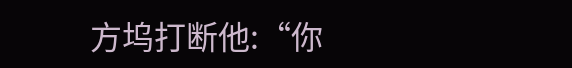方坞打断他:“你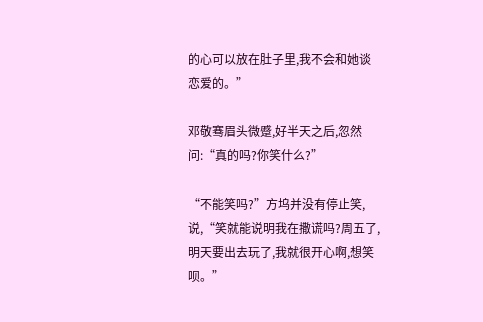的心可以放在肚子里,我不会和她谈恋爱的。”

邓敬骞眉头微蹙,好半天之后,忽然问:“真的吗?你笑什么?”

“不能笑吗?”方坞并没有停止笑,说,“笑就能说明我在撒谎吗?周五了,明天要出去玩了,我就很开心啊,想笑呗。”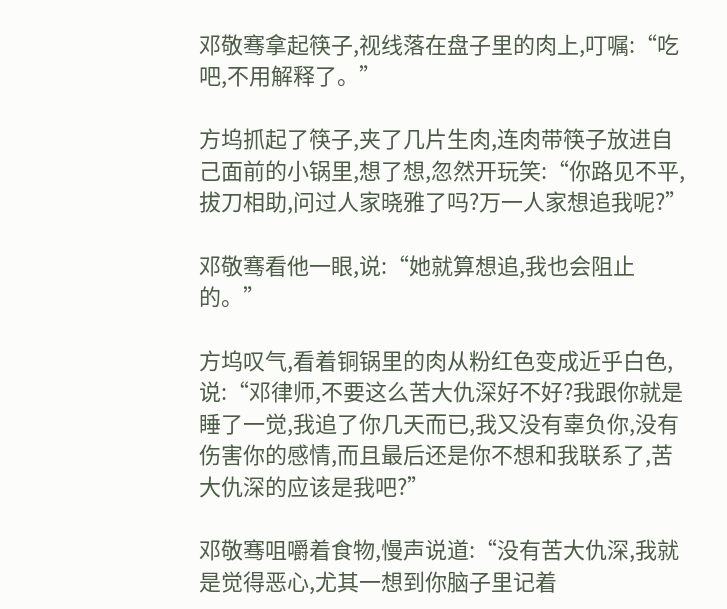邓敬骞拿起筷子,视线落在盘子里的肉上,叮嘱:“吃吧,不用解释了。”

方坞抓起了筷子,夹了几片生肉,连肉带筷子放进自己面前的小锅里,想了想,忽然开玩笑:“你路见不平,拔刀相助,问过人家晓雅了吗?万一人家想追我呢?”

邓敬骞看他一眼,说:“她就算想追,我也会阻止的。”

方坞叹气,看着铜锅里的肉从粉红色变成近乎白色,说:“邓律师,不要这么苦大仇深好不好?我跟你就是睡了一觉,我追了你几天而已,我又没有辜负你,没有伤害你的感情,而且最后还是你不想和我联系了,苦大仇深的应该是我吧?”

邓敬骞咀嚼着食物,慢声说道:“没有苦大仇深,我就是觉得恶心,尤其一想到你脑子里记着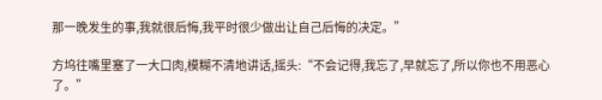那一晚发生的事,我就很后悔,我平时很少做出让自己后悔的决定。”

方坞往嘴里塞了一大口肉,模糊不清地讲话,摇头:“不会记得,我忘了,早就忘了,所以你也不用恶心了。”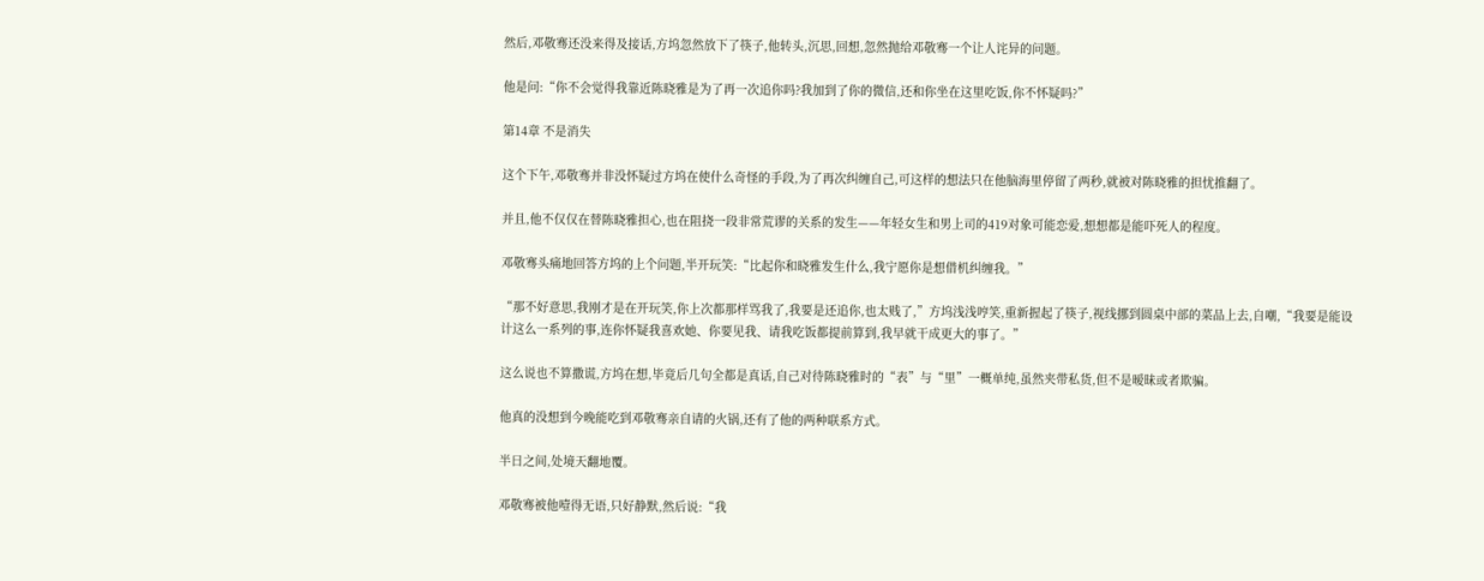然后,邓敬骞还没来得及接话,方坞忽然放下了筷子,他转头,沉思,回想,忽然抛给邓敬骞一个让人诧异的问题。

他是问:“你不会觉得我靠近陈晓雅是为了再一次追你吗?我加到了你的微信,还和你坐在这里吃饭,你不怀疑吗?”

第14章 不是消失

这个下午,邓敬骞并非没怀疑过方坞在使什么奇怪的手段,为了再次纠缠自己,可这样的想法只在他脑海里停留了两秒,就被对陈晓雅的担忧推翻了。

并且,他不仅仅在替陈晓雅担心,也在阻挠一段非常荒谬的关系的发生——年轻女生和男上司的419对象可能恋爱,想想都是能吓死人的程度。

邓敬骞头痛地回答方坞的上个问题,半开玩笑:“比起你和晓雅发生什么,我宁愿你是想借机纠缠我。”

“那不好意思,我刚才是在开玩笑,你上次都那样骂我了,我要是还追你,也太贱了,”方坞浅浅哼笑,重新握起了筷子,视线挪到圆桌中部的菜品上去,自嘲,“我要是能设计这么一系列的事,连你怀疑我喜欢她、你要见我、请我吃饭都提前算到,我早就干成更大的事了。”

这么说也不算撒谎,方坞在想,毕竟后几句全都是真话,自己对待陈晓雅时的“表”与“里”一概单纯,虽然夹带私货,但不是暧昧或者欺骗。

他真的没想到今晚能吃到邓敬骞亲自请的火锅,还有了他的两种联系方式。

半日之间,处境天翻地覆。

邓敬骞被他噎得无语,只好静默,然后说:“我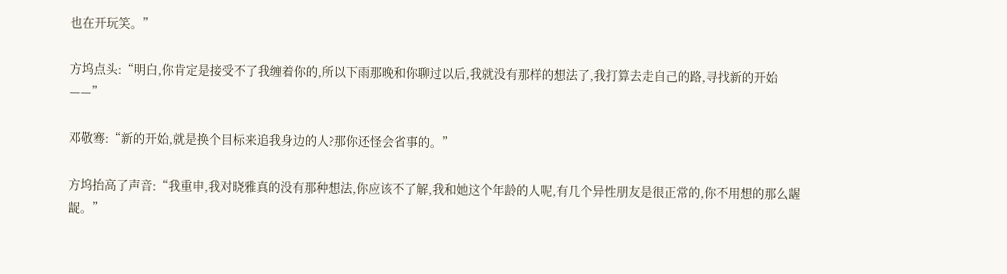也在开玩笑。”

方坞点头:“明白,你肯定是接受不了我缠着你的,所以下雨那晚和你聊过以后,我就没有那样的想法了,我打算去走自己的路,寻找新的开始——”

邓敬骞:“新的开始,就是换个目标来追我身边的人?那你还怪会省事的。”

方坞抬高了声音:“我重申,我对晓雅真的没有那种想法,你应该不了解,我和她这个年龄的人呢,有几个异性朋友是很正常的,你不用想的那么龌龊。”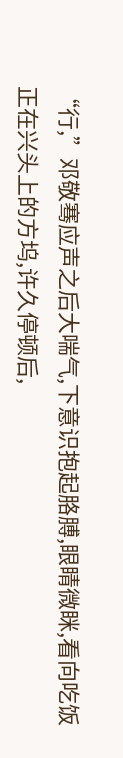“行,”邓敬骞应声之后大喘气,下意识抱起胳膊,眼睛微眯,看向吃饭正在兴头上的方坞,许久停顿后,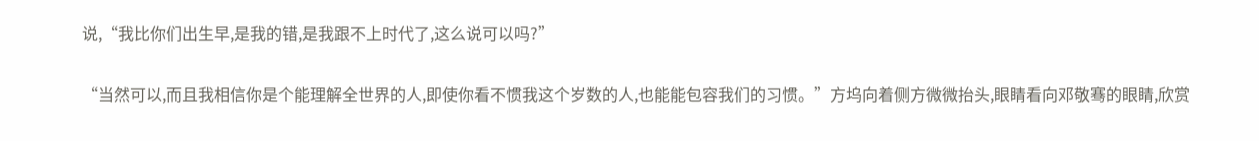说,“我比你们出生早,是我的错,是我跟不上时代了,这么说可以吗?”

“当然可以,而且我相信你是个能理解全世界的人,即使你看不惯我这个岁数的人,也能能包容我们的习惯。”方坞向着侧方微微抬头,眼睛看向邓敬骞的眼睛,欣赏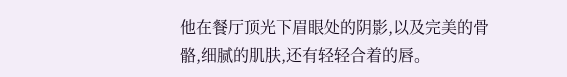他在餐厅顶光下眉眼处的阴影,以及完美的骨骼,细腻的肌肤,还有轻轻合着的唇。